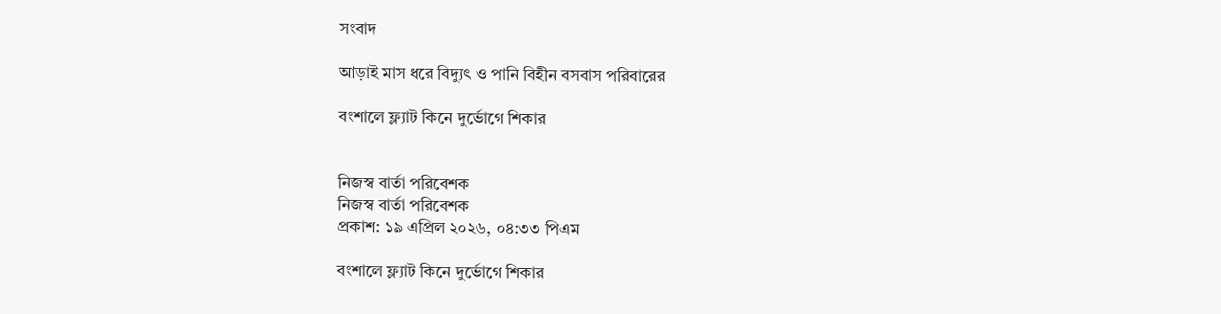সংবাদ

আড়াই মাস ধরে বিদ্যুৎ ও পানি বিহীন বসবাস পরিবারের

বংশালে ফ্ল্যাট কিনে দুর্ভোগে শিকার


নিজস্ব বার্তা পরিবেশক
নিজস্ব বার্তা পরিবেশক
প্রকাশ: ১৯ এপ্রিল ২০২৬, ০৪:৩৩ পিএম

বংশালে ফ্ল্যাট কিনে দুর্ভোগে শিকার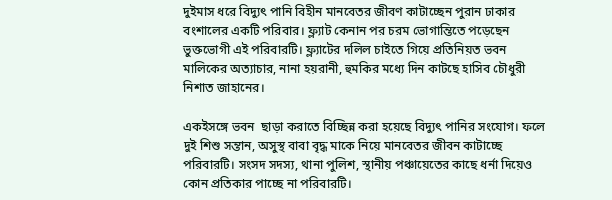দুইমাস ধরে বিদ্যুৎ পানি বিহীন মানবেতর জীবণ কাটাচ্ছেন পুরান ঢাকার বংশালের একটি পরিবার। ফ্ল্যাট কেনান পর চরম ভোগান্তিতে পড়েছেন ভুক্তভোগী এই পরিবারটি। ফ্ল্যাটের দলিল চাইতে গিয়ে প্রতিনিয়ত ভবন মালিকের অত্যাচার, নানা হয়রানী, হুমকির মধ্যে দিন কাটছে হাসিব চৌধুরী নিশাত জাহানের।

একইসঙ্গে ভবন  ছাড়া করাতে বিচ্ছিন্ন করা হয়েছে বিদ্যুৎ পানির সংযোগ। ফলে দুই শিশু সন্তান, অসুস্থ বাবা বৃদ্ধ মাকে নিয়ে মানবেতর জীবন কাটাচ্ছে পরিবারটি। সংসদ সদস্য, থানা পুলিশ, স্থানীয় পঞ্চায়েতের কাছে ধর্না দিয়েও কোন প্রতিকার পাচ্ছে না পরিবারটি।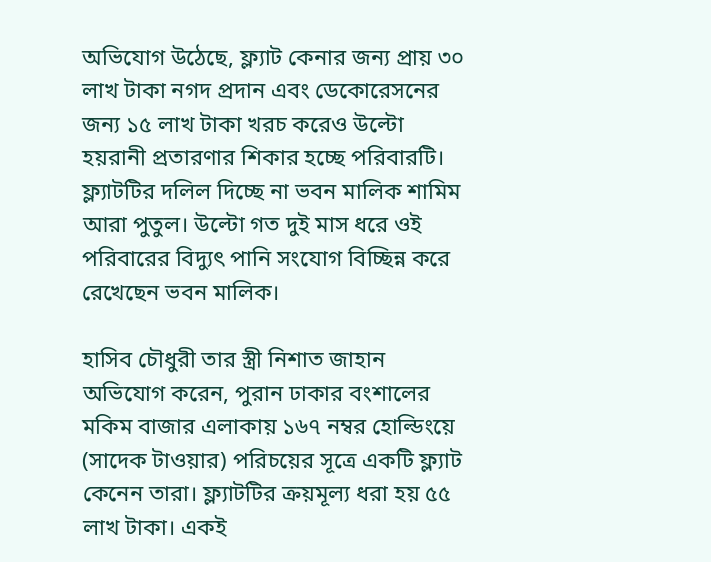অভিযোগ উঠেছে, ফ্ল্যাট কেনার জন্য প্রায় ৩০ লাখ টাকা নগদ প্রদান এবং ডেকোরেসনের জন্য ১৫ লাখ টাকা খরচ করেও উল্টো হয়রানী প্রতারণার শিকার হচ্ছে পরিবারটি। ফ্ল্যাটটির দলিল দিচ্ছে না ভবন মালিক শামিম আরা পুতুল। উল্টো গত দুই মাস ধরে ওই পরিবারের বিদ্যুৎ পানি সংযোগ বিচ্ছিন্ন করে রেখেছেন ভবন মালিক।

হাসিব চৌধুরী তার স্ত্রী নিশাত জাহান অভিযোগ করেন, পুরান ঢাকার বংশালের মকিম বাজার এলাকায় ১৬৭ নম্বর হোল্ডিংয়ে (সাদেক টাওয়ার) পরিচয়ের সূত্রে একটি ফ্ল্যাট কেনেন তারা। ফ্ল্যাটটির ক্রয়মূল্য ধরা হয় ৫৫ লাখ টাকা। একই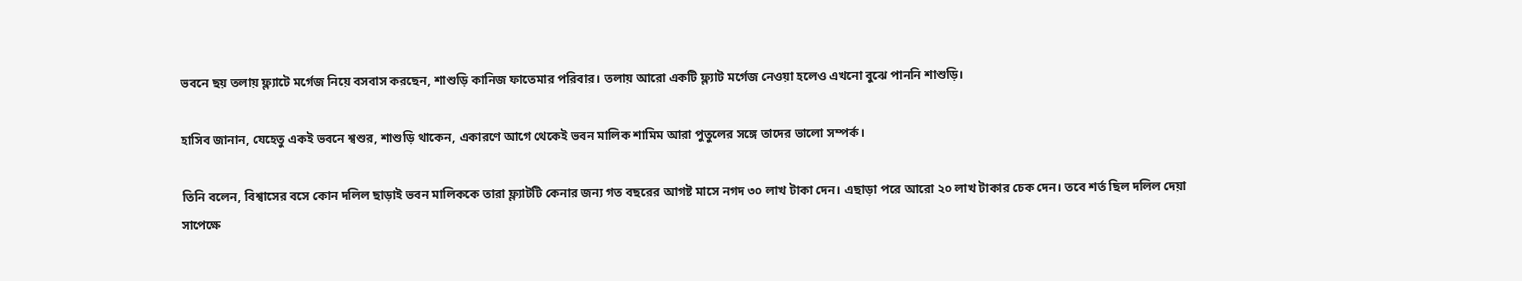ভবনে ছয় তলায় ফ্ল্যাটে মর্গেজ নিয়ে বসবাস করছেন, শাশুড়ি কানিজ ফাতেমার পরিবার। তলায় আরো একটি ফ্ল্যাট মর্গেজ নেওয়া হলেও এখনো বুঝে পাননি শাশুড়ি।

হাসিব জানান, যেহেতু একই ভবনে শ্বশুর, শাশুড়ি থাকেন, একারণে আগে থেকেই ভবন মালিক শামিম আরা পুতুলের সঙ্গে তাদের ভালো সম্পর্ক।

তিনি বলেন, বিশ্বাসের বসে কোন দলিল ছাড়াই ভবন মালিককে তারা ফ্ল্যাটটি কেনার জন্য গত বছরের আগষ্ট মাসে নগদ ৩০ লাখ টাকা দেন। এছাড়া পরে আরো ২০ লাখ টাকার চেক দেন। তবে শর্ত ছিল দলিল দেয়া সাপেক্ষে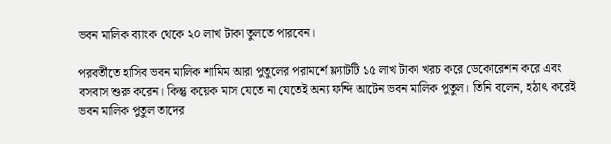ভবন মালিক ব্যাংক থেকে ২০ লাখ টাকা তুলতে পারবেন।

পরবর্তীতে হাসিব ভবন মালিক শামিম আরা পুতুলের পরামর্শে ফ্ল্যাটটি ১৫ লাখ টাকা খরচ করে ডেকোরেশন করে এবং বসবাস শুরু করেন। কিন্তু কয়েক মাস যেতে না যেতেই অন্য ফন্দি আটেন ভবন মালিক পুতুল। তিনি বলেন, হঠাৎ করেই ভবন মালিক পুতুল তাদের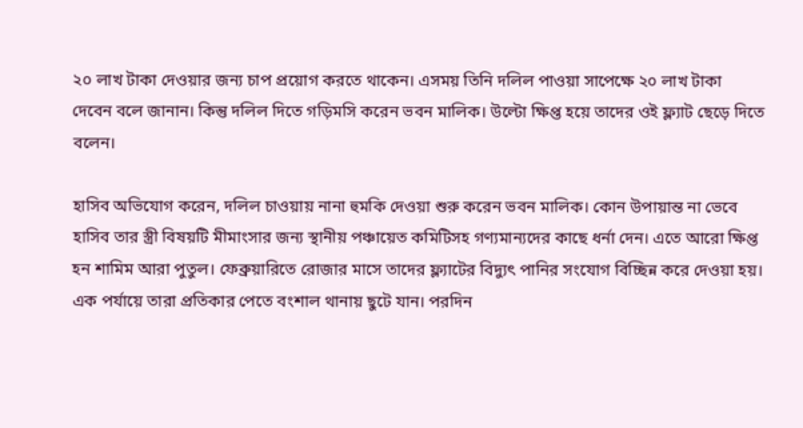২০ লাখ টাকা দেওয়ার জন্য চাপ প্রয়োগ করতে থাকেন। এসময় তিনি দলিল পাওয়া সাপেক্ষে ২০ লাখ টাকা দেবেন বলে জানান। কিন্তু দলিল দিতে গড়িমসি করেন ভবন মালিক। উল্টো ক্ষিপ্ত হয়ে তাদের ওই ফ্ল্যাট ছেড়ে দিতে বলেন।

হাসিব অভিযোগ করেন, দলিল চাওয়ায় নানা হুমকি দেওয়া শুরু করেন ভবন মালিক। কোন উপায়ান্ত না ভেবে হাসিব তার স্ত্রী বিষয়টি মীমাংসার জন্য স্থানীয় পঞ্চায়েত কমিটিসহ গণ্যমান্যদের কাছে ধর্না দেন। এতে আরো ক্ষিপ্ত হন শামিম আরা পুতুল। ফেব্রুয়ারিতে রোজার মাসে তাদের ফ্ল্যাটের বিদ্যুৎ পানির সংযোগ বিচ্ছিন্ন করে দেওয়া হয়। এক পর্যায়ে তারা প্রতিকার পেতে বংশাল থানায় ছুটে যান। পরদিন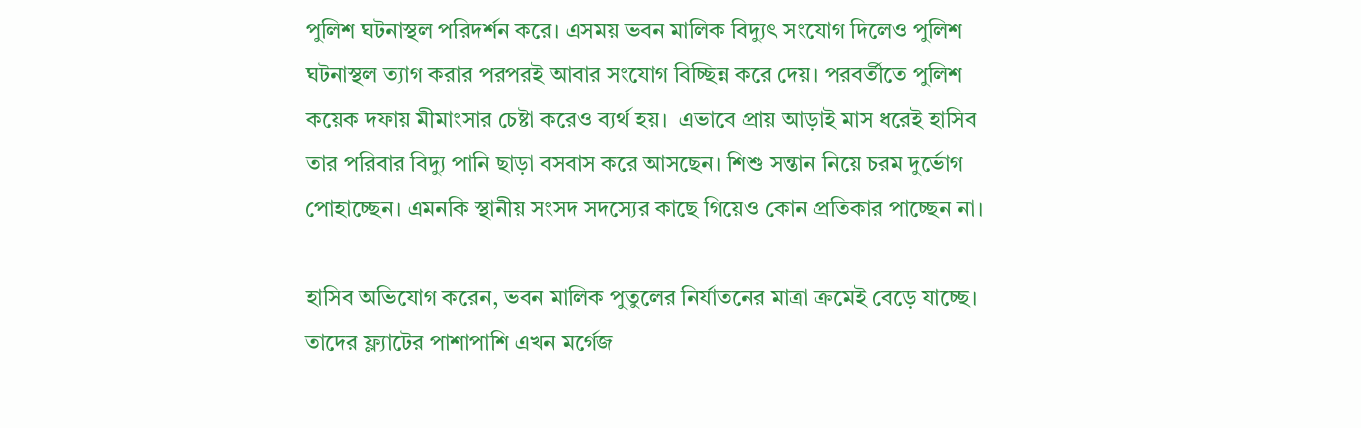পুলিশ ঘটনাস্থল পরিদর্শন করে। এসময় ভবন মালিক বিদ্যুৎ সংযোগ দিলেও পুলিশ ঘটনাস্থল ত্যাগ করার পরপরই আবার সংযোগ বিচ্ছিন্ন করে দেয়। পরবর্তীতে পুলিশ কয়েক দফায় মীমাংসার চেষ্টা করেও ব্যর্থ হয়।  এভাবে প্রায় আড়াই মাস ধরেই হাসিব তার পরিবার বিদ্যু পানি ছাড়া বসবাস করে আসছেন। শিশু সন্তান নিয়ে চরম দুর্ভোগ পোহাচ্ছেন। এমনকি স্থানীয় সংসদ সদস্যের কাছে গিয়েও কোন প্রতিকার পাচ্ছেন না।

হাসিব অভিযোগ করেন, ভবন মালিক পুতুলের নির্যাতনের মাত্রা ক্রমেই বেড়ে যাচ্ছে। তাদের ফ্ল্যাটের পাশাপাশি এখন মর্গেজ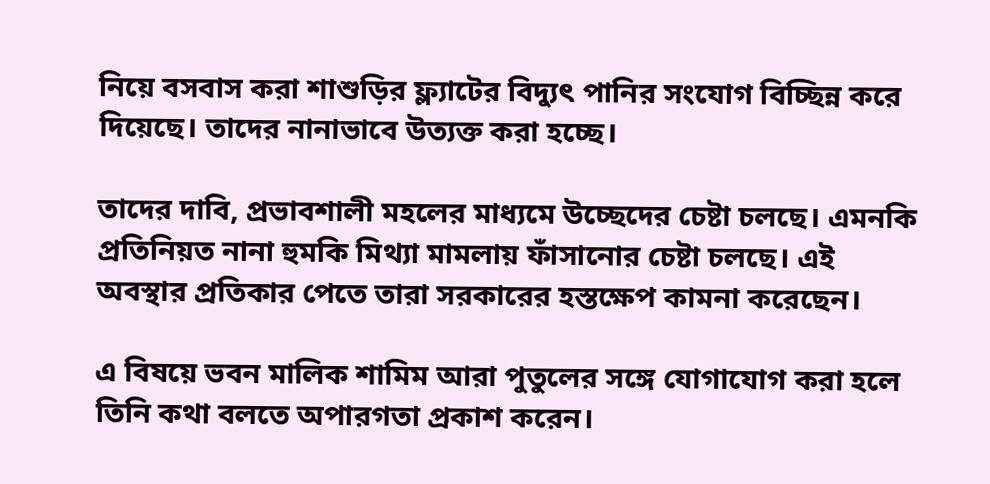নিয়ে বসবাস করা শাশুড়ির ফ্ল্যাটের বিদ্যুৎ পানির সংযোগ বিচ্ছিন্ন করে দিয়েছে। তাদের নানাভাবে উত্যক্ত করা হচ্ছে।

তাদের দাবি, প্রভাবশালী মহলের মাধ্যমে উচ্ছেদের চেষ্টা চলছে। এমনকি প্রতিনিয়ত নানা হুমকি মিথ্যা মামলায় ফাঁসানোর চেষ্টা চলছে। এই অবস্থার প্রতিকার পেতে তারা সরকারের হস্তক্ষেপ কামনা করেছেন।

এ বিষয়ে ভবন মালিক শামিম আরা পুতুলের সঙ্গে যোগাযোগ করা হলে তিনি কথা বলতে অপারগতা প্রকাশ করেন।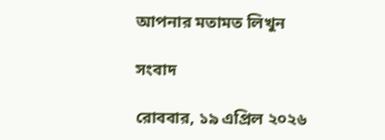আপনার মতামত লিখুন

সংবাদ

রোববার, ১৯ এপ্রিল ২০২৬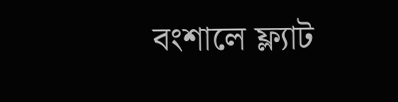বংশালে ফ্ল্যাট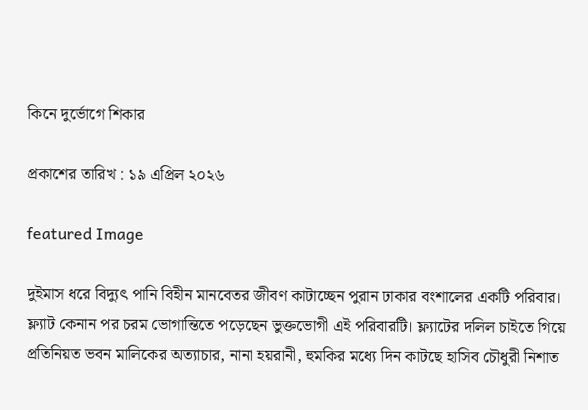কিনে দুর্ভোগে শিকার

প্রকাশের তারিখ : ১৯ এপ্রিল ২০২৬

featured Image

দুইমাস ধরে বিদ্যুৎ পানি বিহীন মানবেতর জীবণ কাটাচ্ছেন পুরান ঢাকার বংশালের একটি পরিবার। ফ্ল্যাট কেনান পর চরম ভোগান্তিতে পড়েছেন ভুক্তভোগী এই পরিবারটি। ফ্ল্যাটের দলিল চাইতে গিয়ে প্রতিনিয়ত ভবন মালিকের অত্যাচার, নানা হয়রানী, হুমকির মধ্যে দিন কাটছে হাসিব চৌধুরী নিশাত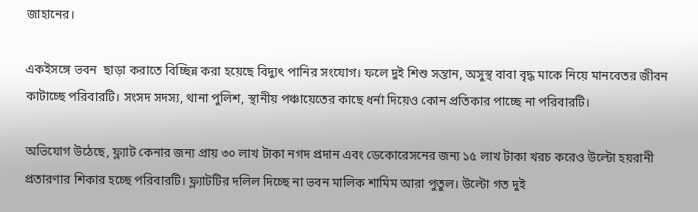জাহানের।

একইসঙ্গে ভবন  ছাড়া করাতে বিচ্ছিন্ন করা হয়েছে বিদ্যুৎ পানির সংযোগ। ফলে দুই শিশু সন্তান, অসুস্থ বাবা বৃদ্ধ মাকে নিয়ে মানবেতর জীবন কাটাচ্ছে পরিবারটি। সংসদ সদস্য, থানা পুলিশ, স্থানীয় পঞ্চায়েতের কাছে ধর্না দিয়েও কোন প্রতিকার পাচ্ছে না পরিবারটি।

অভিযোগ উঠেছে, ফ্ল্যাট কেনার জন্য প্রায় ৩০ লাখ টাকা নগদ প্রদান এবং ডেকোরেসনের জন্য ১৫ লাখ টাকা খরচ করেও উল্টো হয়রানী প্রতারণার শিকার হচ্ছে পরিবারটি। ফ্ল্যাটটির দলিল দিচ্ছে না ভবন মালিক শামিম আরা পুতুল। উল্টো গত দুই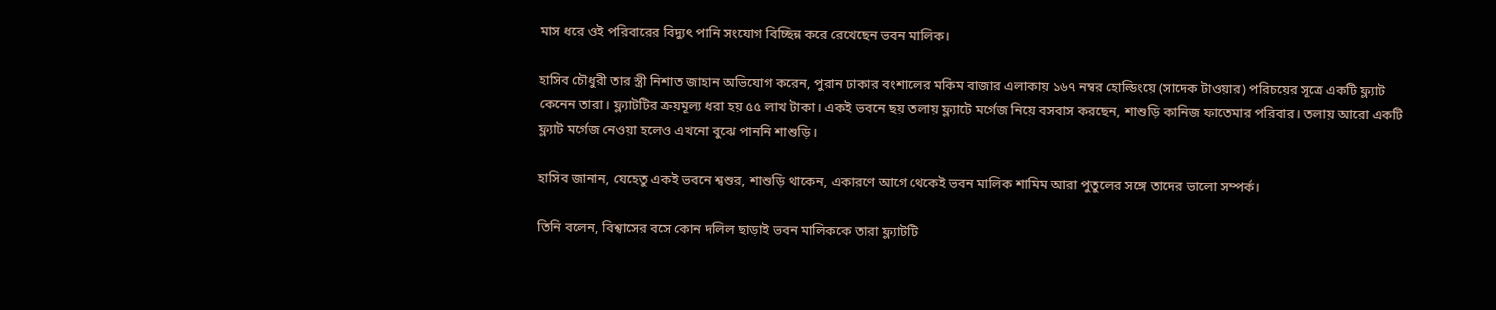মাস ধরে ওই পরিবারের বিদ্যুৎ পানি সংযোগ বিচ্ছিন্ন করে রেখেছেন ভবন মালিক।

হাসিব চৌধুরী তার স্ত্রী নিশাত জাহান অভিযোগ করেন, পুরান ঢাকার বংশালের মকিম বাজার এলাকায় ১৬৭ নম্বর হোল্ডিংয়ে (সাদেক টাওয়ার) পরিচয়ের সূত্রে একটি ফ্ল্যাট কেনেন তারা। ফ্ল্যাটটির ক্রয়মূল্য ধরা হয় ৫৫ লাখ টাকা। একই ভবনে ছয় তলায় ফ্ল্যাটে মর্গেজ নিয়ে বসবাস করছেন, শাশুড়ি কানিজ ফাতেমার পরিবার। তলায় আরো একটি ফ্ল্যাট মর্গেজ নেওয়া হলেও এখনো বুঝে পাননি শাশুড়ি।

হাসিব জানান, যেহেতু একই ভবনে শ্বশুর, শাশুড়ি থাকেন, একারণে আগে থেকেই ভবন মালিক শামিম আরা পুতুলের সঙ্গে তাদের ভালো সম্পর্ক।

তিনি বলেন, বিশ্বাসের বসে কোন দলিল ছাড়াই ভবন মালিককে তারা ফ্ল্যাটটি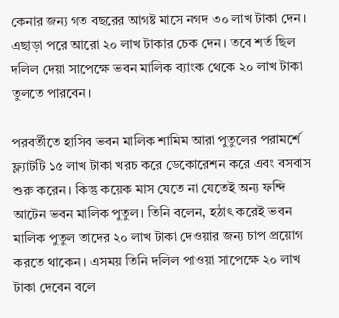কেনার জন্য গত বছরের আগষ্ট মাসে নগদ ৩০ লাখ টাকা দেন। এছাড়া পরে আরো ২০ লাখ টাকার চেক দেন। তবে শর্ত ছিল দলিল দেয়া সাপেক্ষে ভবন মালিক ব্যাংক থেকে ২০ লাখ টাকা তুলতে পারবেন।

পরবর্তীতে হাসিব ভবন মালিক শামিম আরা পুতুলের পরামর্শে ফ্ল্যাটটি ১৫ লাখ টাকা খরচ করে ডেকোরেশন করে এবং বসবাস শুরু করেন। কিন্তু কয়েক মাস যেতে না যেতেই অন্য ফন্দি আটেন ভবন মালিক পুতুল। তিনি বলেন, হঠাৎ করেই ভবন মালিক পুতুল তাদের ২০ লাখ টাকা দেওয়ার জন্য চাপ প্রয়োগ করতে থাকেন। এসময় তিনি দলিল পাওয়া সাপেক্ষে ২০ লাখ টাকা দেবেন বলে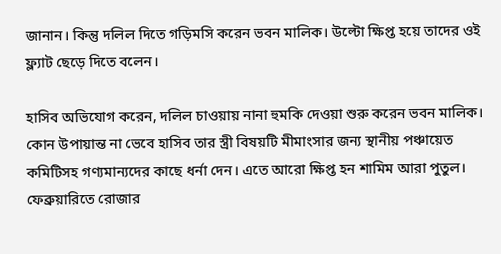জানান। কিন্তু দলিল দিতে গড়িমসি করেন ভবন মালিক। উল্টো ক্ষিপ্ত হয়ে তাদের ওই ফ্ল্যাট ছেড়ে দিতে বলেন।

হাসিব অভিযোগ করেন, দলিল চাওয়ায় নানা হুমকি দেওয়া শুরু করেন ভবন মালিক। কোন উপায়ান্ত না ভেবে হাসিব তার স্ত্রী বিষয়টি মীমাংসার জন্য স্থানীয় পঞ্চায়েত কমিটিসহ গণ্যমান্যদের কাছে ধর্না দেন। এতে আরো ক্ষিপ্ত হন শামিম আরা পুতুল। ফেব্রুয়ারিতে রোজার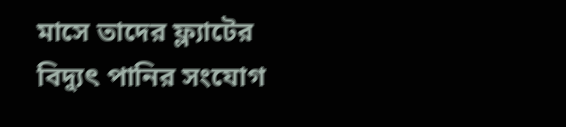মাসে তাদের ফ্ল্যাটের বিদ্যুৎ পানির সংযোগ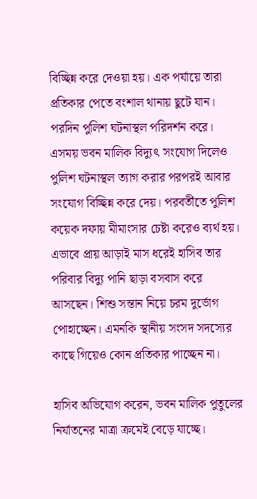বিচ্ছিন্ন করে দেওয়া হয়। এক পর্যায়ে তারা প্রতিকার পেতে বংশাল থানায় ছুটে যান। পরদিন পুলিশ ঘটনাস্থল পরিদর্শন করে। এসময় ভবন মালিক বিদ্যুৎ সংযোগ দিলেও পুলিশ ঘটনাস্থল ত্যাগ করার পরপরই আবার সংযোগ বিচ্ছিন্ন করে দেয়। পরবর্তীতে পুলিশ কয়েক দফায় মীমাংসার চেষ্টা করেও ব্যর্থ হয়।  এভাবে প্রায় আড়াই মাস ধরেই হাসিব তার পরিবার বিদ্যু পানি ছাড়া বসবাস করে আসছেন। শিশু সন্তান নিয়ে চরম দুর্ভোগ পোহাচ্ছেন। এমনকি স্থানীয় সংসদ সদস্যের কাছে গিয়েও কোন প্রতিকার পাচ্ছেন না।

হাসিব অভিযোগ করেন, ভবন মালিক পুতুলের নির্যাতনের মাত্রা ক্রমেই বেড়ে যাচ্ছে।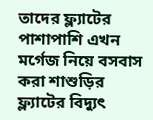তাদের ফ্ল্যাটের পাশাপাশি এখন মর্গেজ নিয়ে বসবাস করা শাশুড়ির ফ্ল্যাটের বিদ্যুৎ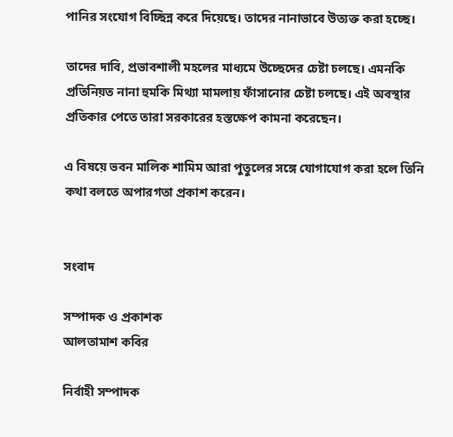পানির সংযোগ বিচ্ছিন্ন করে দিয়েছে। তাদের নানাভাবে উত্যক্ত করা হচ্ছে।

তাদের দাবি, প্রভাবশালী মহলের মাধ্যমে উচ্ছেদের চেষ্টা চলছে। এমনকি প্রতিনিয়ত নানা হুমকি মিথ্যা মামলায় ফাঁসানোর চেষ্টা চলছে। এই অবস্থার প্রতিকার পেতে তারা সরকারের হস্তক্ষেপ কামনা করেছেন।

এ বিষয়ে ভবন মালিক শামিম আরা পুতুলের সঙ্গে যোগাযোগ করা হলে তিনি কথা বলতে অপারগতা প্রকাশ করেন।


সংবাদ

সম্পাদক ও প্রকাশক
আলতামাশ কবির

নির্বাহী সম্পাদক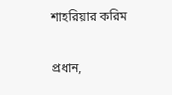শাহরিয়ার করিম

প্রধান,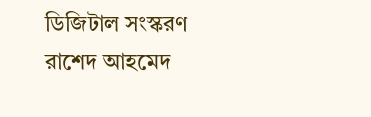ডিজিটাল সংস্করণ
রাশেদ আহমেদ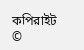কপিরাইট ©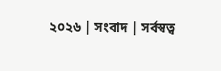২০২৬ | সংবাদ | সর্বস্বত্ব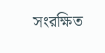সংরক্ষিত